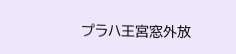プラハ王宮窓外放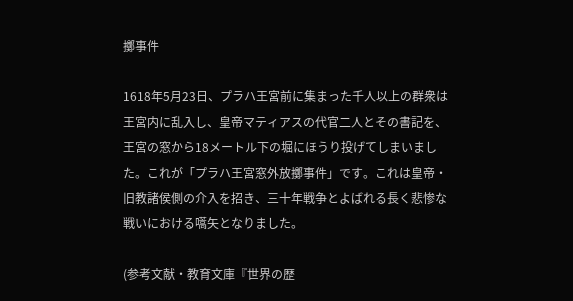擲事件

1618年5月23日、プラハ王宮前に集まった千人以上の群衆は王宮内に乱入し、皇帝マティアスの代官二人とその書記を、王宮の窓から18メートル下の堀にほうり投げてしまいました。これが「プラハ王宮窓外放擲事件」です。これは皇帝・旧教諸侯側の介入を招き、三十年戦争とよばれる長く悲惨な戦いにおける嚆矢となりました。

(参考文献・教育文庫『世界の歴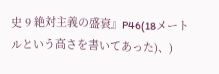史 9 絶対主義の盛衰』P46(18メートルという高さを書いてあった)、)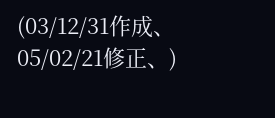(03/12/31作成、05/02/21修正、)